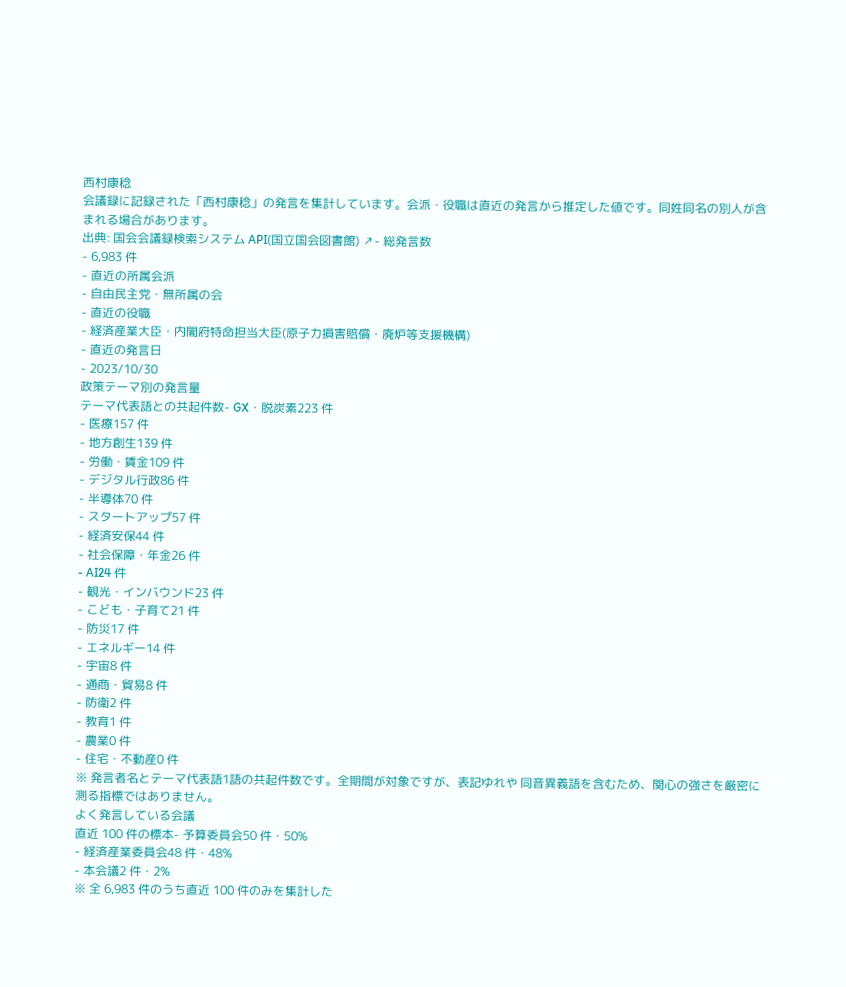西村康稔
会議録に記録された「西村康稔」の発言を集計しています。会派・役職は直近の発言から推定した値です。同姓同名の別人が含まれる場合があります。
出典: 国会会議録検索システム API(国立国会図書館) ↗- 総発言数
- 6,983 件
- 直近の所属会派
- 自由民主党・無所属の会
- 直近の役職
- 経済産業大臣・内閣府特命担当大臣(原子力損害賠償・廃炉等支援機構)
- 直近の発言日
- 2023/10/30
政策テーマ別の発言量
テーマ代表語との共起件数- GX・脱炭素223 件
- 医療157 件
- 地方創生139 件
- 労働・賃金109 件
- デジタル行政86 件
- 半導体70 件
- スタートアップ57 件
- 経済安保44 件
- 社会保障・年金26 件
- AI24 件
- 観光・インバウンド23 件
- こども・子育て21 件
- 防災17 件
- エネルギー14 件
- 宇宙8 件
- 通商・貿易8 件
- 防衛2 件
- 教育1 件
- 農業0 件
- 住宅・不動産0 件
※ 発言者名とテーマ代表語1語の共起件数です。全期間が対象ですが、表記ゆれや 同音異義語を含むため、関心の強さを厳密に測る指標ではありません。
よく発言している会議
直近 100 件の標本- 予算委員会50 件・50%
- 経済産業委員会48 件・48%
- 本会議2 件・2%
※ 全 6,983 件のうち直近 100 件のみを集計した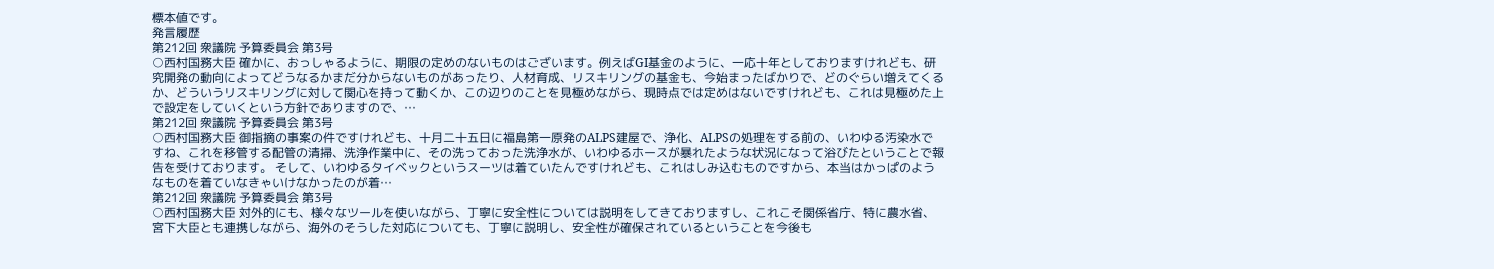標本値です。
発言履歴
第212回 衆議院 予算委員会 第3号
○西村国務大臣 確かに、おっしゃるように、期限の定めのないものはございます。例えばGI基金のように、一応十年としておりますけれども、研究開発の動向によってどうなるかまだ分からないものがあったり、人材育成、リスキリングの基金も、今始まったばかりで、どのぐらい増えてくるか、どういうリスキリングに対して関心を持って動くか、この辺りのことを見極めながら、現時点では定めはないですけれども、これは見極めた上で設定をしていくという方針でありますので、…
第212回 衆議院 予算委員会 第3号
○西村国務大臣 御指摘の事案の件ですけれども、十月二十五日に福島第一原発のALPS建屋で、浄化、ALPSの処理をする前の、いわゆる汚染水ですね、これを移管する配管の清掃、洗浄作業中に、その洗っておった洗浄水が、いわゆるホースが暴れたような状況になって浴びたということで報告を受けております。 そして、いわゆるタイベックというスーツは着ていたんですけれども、これはしみ込むものですから、本当はかっぱのようなものを着ていなきゃいけなかったのが着…
第212回 衆議院 予算委員会 第3号
○西村国務大臣 対外的にも、様々なツールを使いながら、丁寧に安全性については説明をしてきておりますし、これこそ関係省庁、特に農水省、宮下大臣とも連携しながら、海外のそうした対応についても、丁寧に説明し、安全性が確保されているということを今後も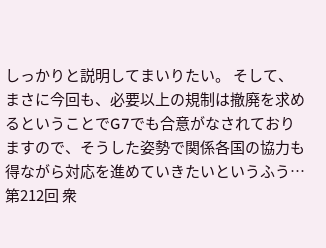しっかりと説明してまいりたい。 そして、まさに今回も、必要以上の規制は撤廃を求めるということでG7でも合意がなされておりますので、そうした姿勢で関係各国の協力も得ながら対応を進めていきたいというふう…
第212回 衆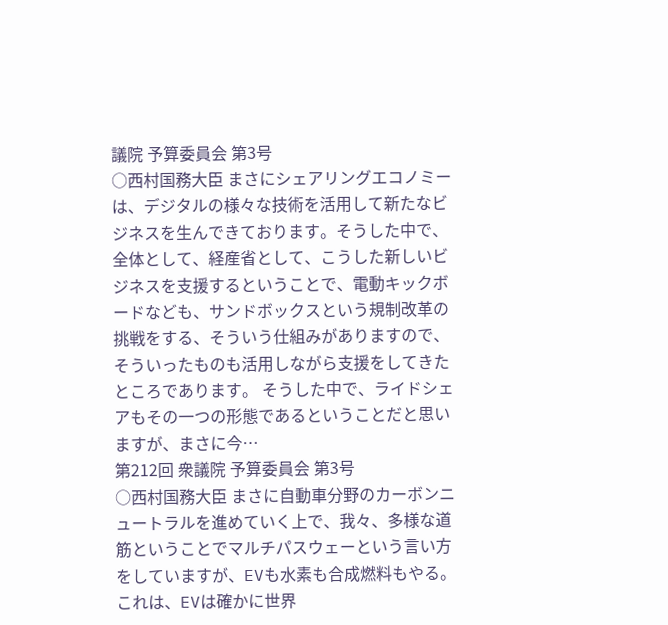議院 予算委員会 第3号
○西村国務大臣 まさにシェアリングエコノミーは、デジタルの様々な技術を活用して新たなビジネスを生んできております。そうした中で、全体として、経産省として、こうした新しいビジネスを支援するということで、電動キックボードなども、サンドボックスという規制改革の挑戦をする、そういう仕組みがありますので、そういったものも活用しながら支援をしてきたところであります。 そうした中で、ライドシェアもその一つの形態であるということだと思いますが、まさに今…
第212回 衆議院 予算委員会 第3号
○西村国務大臣 まさに自動車分野のカーボンニュートラルを進めていく上で、我々、多様な道筋ということでマルチパスウェーという言い方をしていますが、EVも水素も合成燃料もやる。これは、EVは確かに世界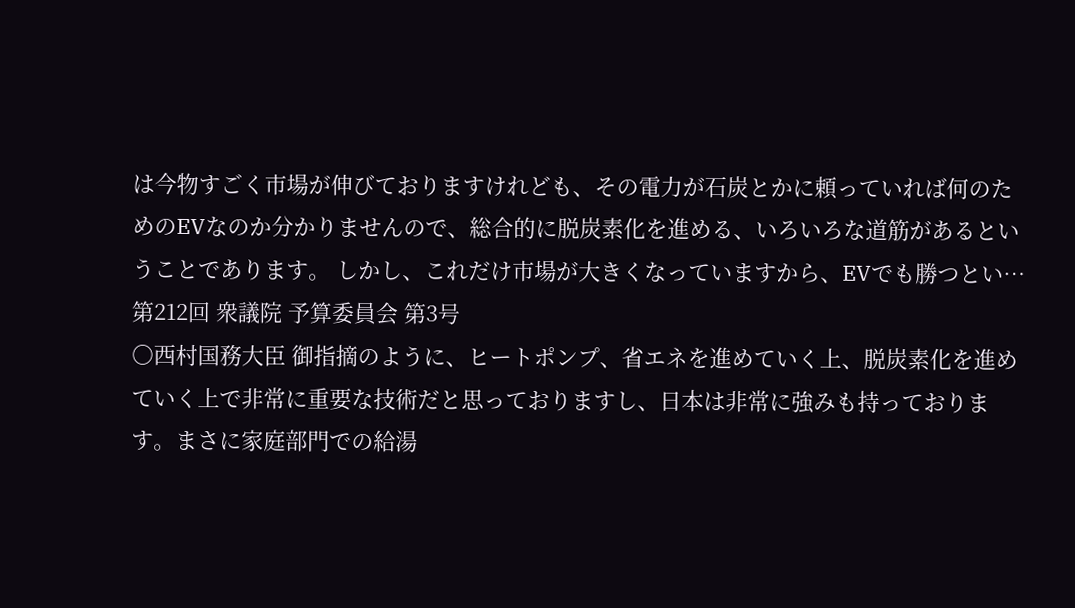は今物すごく市場が伸びておりますけれども、その電力が石炭とかに頼っていれば何のためのEVなのか分かりませんので、総合的に脱炭素化を進める、いろいろな道筋があるということであります。 しかし、これだけ市場が大きくなっていますから、EVでも勝つとい…
第212回 衆議院 予算委員会 第3号
○西村国務大臣 御指摘のように、ヒートポンプ、省エネを進めていく上、脱炭素化を進めていく上で非常に重要な技術だと思っておりますし、日本は非常に強みも持っております。まさに家庭部門での給湯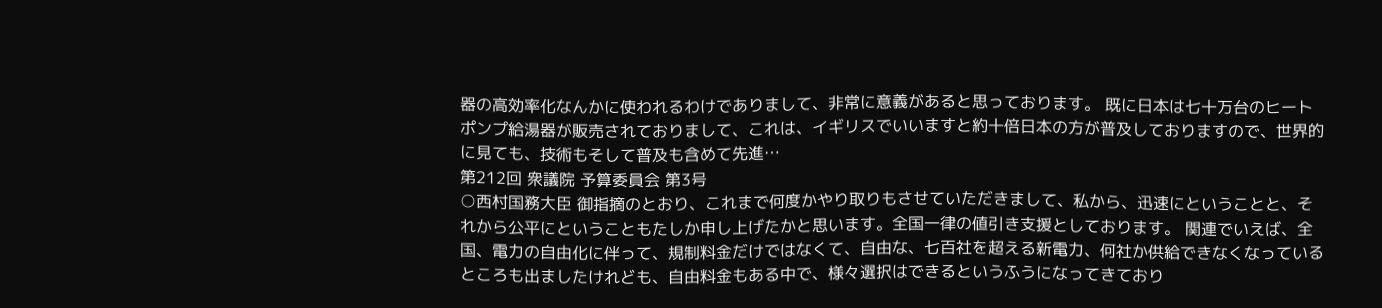器の高効率化なんかに使われるわけでありまして、非常に意義があると思っております。 既に日本は七十万台のヒートポンプ給湯器が販売されておりまして、これは、イギリスでいいますと約十倍日本の方が普及しておりますので、世界的に見ても、技術もそして普及も含めて先進…
第212回 衆議院 予算委員会 第3号
○西村国務大臣 御指摘のとおり、これまで何度かやり取りもさせていただきまして、私から、迅速にということと、それから公平にということもたしか申し上げたかと思います。全国一律の値引き支援としております。 関連でいえば、全国、電力の自由化に伴って、規制料金だけではなくて、自由な、七百社を超える新電力、何社か供給できなくなっているところも出ましたけれども、自由料金もある中で、様々選択はできるというふうになってきており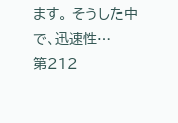ます。 そうした中で、迅速性…
第212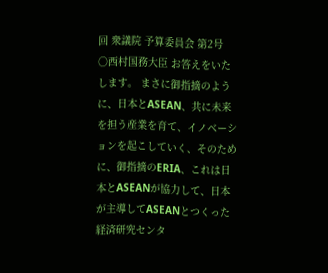回 衆議院 予算委員会 第2号
○西村国務大臣 お答えをいたします。 まさに御指摘のように、日本とASEAN、共に未来を担う産業を育て、イノベーションを起こしていく、そのために、御指摘のERIA、これは日本とASEANが協力して、日本が主導してASEANとつくった経済研究センタ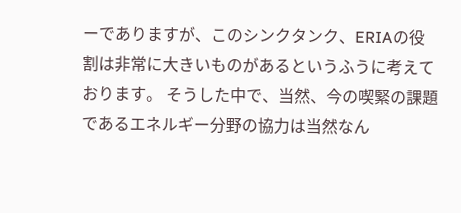ーでありますが、このシンクタンク、ERIAの役割は非常に大きいものがあるというふうに考えております。 そうした中で、当然、今の喫緊の課題であるエネルギー分野の協力は当然なん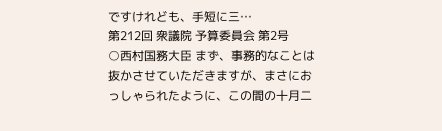ですけれども、手短に三…
第212回 衆議院 予算委員会 第2号
○西村国務大臣 まず、事務的なことは抜かさせていただきますが、まさにおっしゃられたように、この間の十月二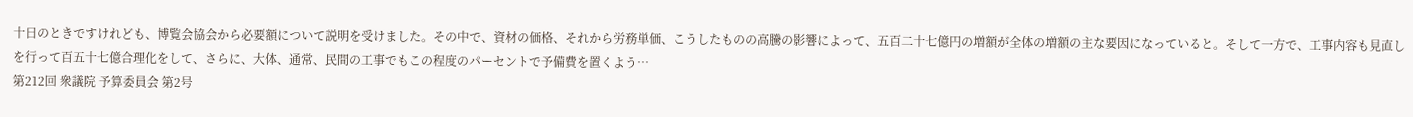十日のときですけれども、博覧会協会から必要額について説明を受けました。その中で、資材の価格、それから労務単価、こうしたものの高騰の影響によって、五百二十七億円の増額が全体の増額の主な要因になっていると。そして一方で、工事内容も見直しを行って百五十七億合理化をして、さらに、大体、通常、民間の工事でもこの程度のパーセントで予備費を置くよう…
第212回 衆議院 予算委員会 第2号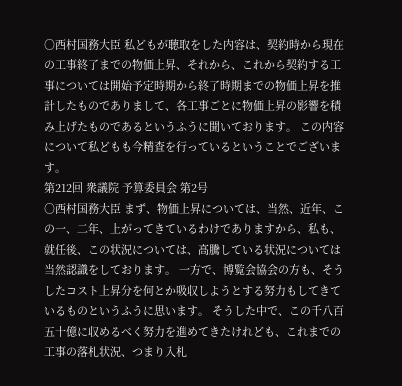○西村国務大臣 私どもが聴取をした内容は、契約時から現在の工事終了までの物価上昇、それから、これから契約する工事については開始予定時期から終了時期までの物価上昇を推計したものでありまして、各工事ごとに物価上昇の影響を積み上げたものであるというふうに聞いております。 この内容について私どもも今精査を行っているということでございます。
第212回 衆議院 予算委員会 第2号
○西村国務大臣 まず、物価上昇については、当然、近年、この一、二年、上がってきているわけでありますから、私も、就任後、この状況については、高騰している状況については当然認識をしております。 一方で、博覧会協会の方も、そうしたコスト上昇分を何とか吸収しようとする努力もしてきているものというふうに思います。 そうした中で、この千八百五十億に収めるべく努力を進めてきたけれども、これまでの工事の落札状況、つまり入札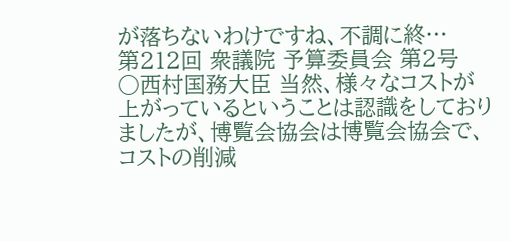が落ちないわけですね、不調に終…
第212回 衆議院 予算委員会 第2号
○西村国務大臣 当然、様々なコストが上がっているということは認識をしておりましたが、博覧会協会は博覧会協会で、コストの削減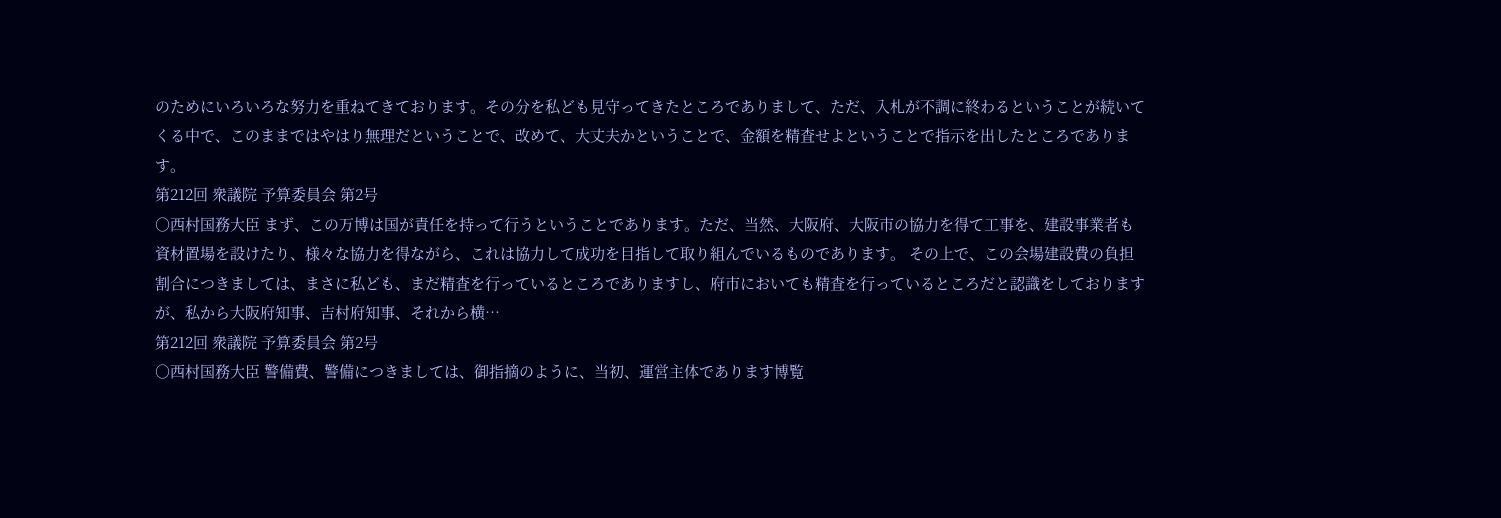のためにいろいろな努力を重ねてきております。その分を私ども見守ってきたところでありまして、ただ、入札が不調に終わるということが続いてくる中で、このままではやはり無理だということで、改めて、大丈夫かということで、金額を精査せよということで指示を出したところであります。
第212回 衆議院 予算委員会 第2号
○西村国務大臣 まず、この万博は国が責任を持って行うということであります。ただ、当然、大阪府、大阪市の協力を得て工事を、建設事業者も資材置場を設けたり、様々な協力を得ながら、これは協力して成功を目指して取り組んでいるものであります。 その上で、この会場建設費の負担割合につきましては、まさに私ども、まだ精査を行っているところでありますし、府市においても精査を行っているところだと認識をしておりますが、私から大阪府知事、吉村府知事、それから横…
第212回 衆議院 予算委員会 第2号
○西村国務大臣 警備費、警備につきましては、御指摘のように、当初、運営主体であります博覧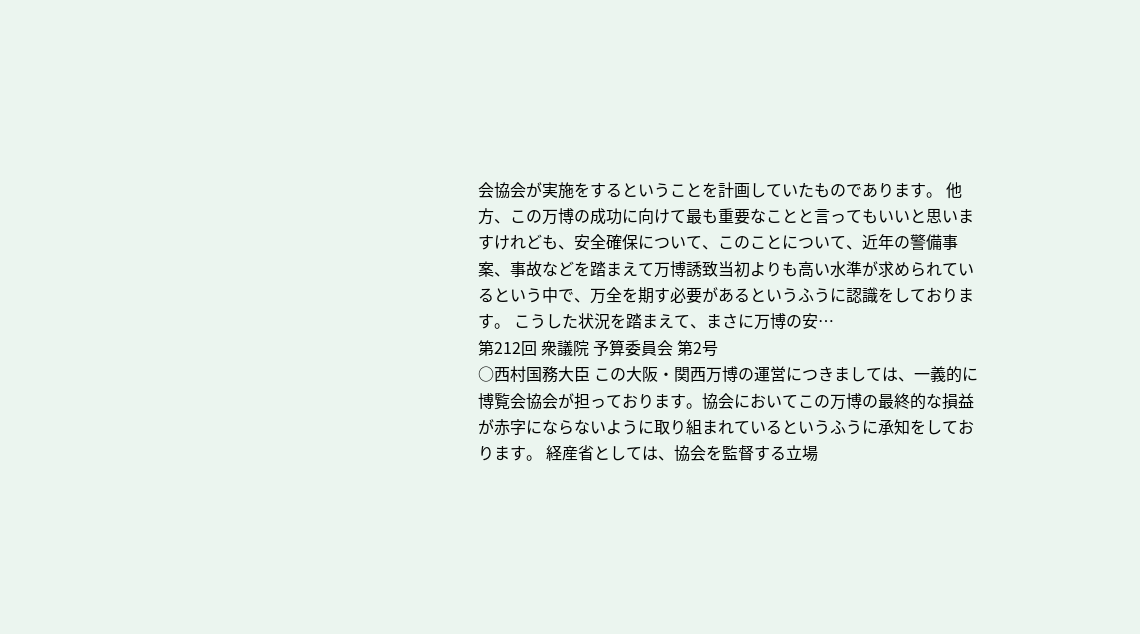会協会が実施をするということを計画していたものであります。 他方、この万博の成功に向けて最も重要なことと言ってもいいと思いますけれども、安全確保について、このことについて、近年の警備事案、事故などを踏まえて万博誘致当初よりも高い水準が求められているという中で、万全を期す必要があるというふうに認識をしております。 こうした状況を踏まえて、まさに万博の安…
第212回 衆議院 予算委員会 第2号
○西村国務大臣 この大阪・関西万博の運営につきましては、一義的に博覧会協会が担っております。協会においてこの万博の最終的な損益が赤字にならないように取り組まれているというふうに承知をしております。 経産省としては、協会を監督する立場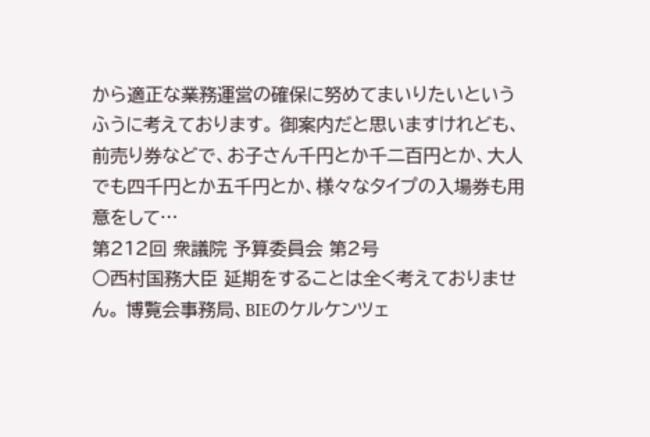から適正な業務運営の確保に努めてまいりたいというふうに考えております。 御案内だと思いますけれども、前売り券などで、お子さん千円とか千二百円とか、大人でも四千円とか五千円とか、様々なタイプの入場券も用意をして…
第212回 衆議院 予算委員会 第2号
○西村国務大臣 延期をすることは全く考えておりません。 博覧会事務局、BIEのケルケンツェ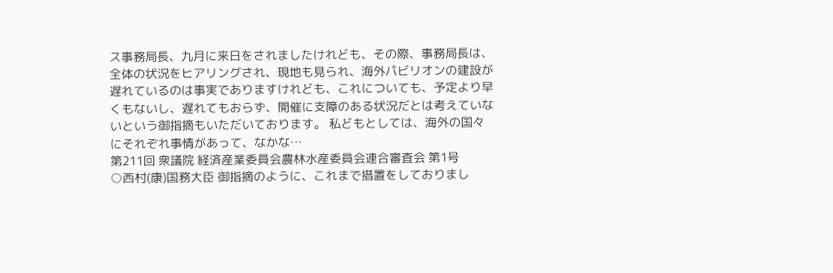ス事務局長、九月に来日をされましたけれども、その際、事務局長は、全体の状況をヒアリングされ、現地も見られ、海外パビリオンの建設が遅れているのは事実でありますけれども、これについても、予定より早くもないし、遅れてもおらず、開催に支障のある状況だとは考えていないという御指摘もいただいております。 私どもとしては、海外の国々にそれぞれ事情があって、なかな…
第211回 衆議院 経済産業委員会農林水産委員会連合審査会 第1号
○西村(康)国務大臣 御指摘のように、これまで措置をしておりまし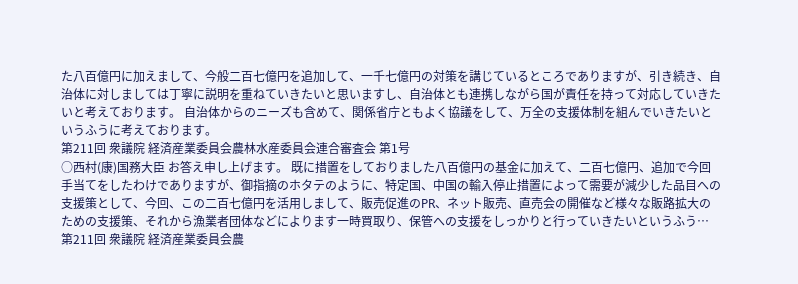た八百億円に加えまして、今般二百七億円を追加して、一千七億円の対策を講じているところでありますが、引き続き、自治体に対しましては丁寧に説明を重ねていきたいと思いますし、自治体とも連携しながら国が責任を持って対応していきたいと考えております。 自治体からのニーズも含めて、関係省庁ともよく協議をして、万全の支援体制を組んでいきたいというふうに考えております。
第211回 衆議院 経済産業委員会農林水産委員会連合審査会 第1号
○西村(康)国務大臣 お答え申し上げます。 既に措置をしておりました八百億円の基金に加えて、二百七億円、追加で今回手当てをしたわけでありますが、御指摘のホタテのように、特定国、中国の輸入停止措置によって需要が減少した品目への支援策として、今回、この二百七億円を活用しまして、販売促進のPR、ネット販売、直売会の開催など様々な販路拡大のための支援策、それから漁業者団体などによります一時買取り、保管への支援をしっかりと行っていきたいというふう…
第211回 衆議院 経済産業委員会農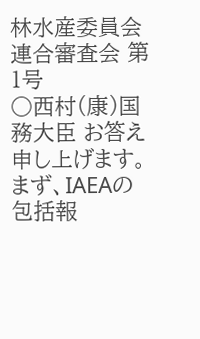林水産委員会連合審査会 第1号
○西村(康)国務大臣 お答え申し上げます。 まず、IAEAの包括報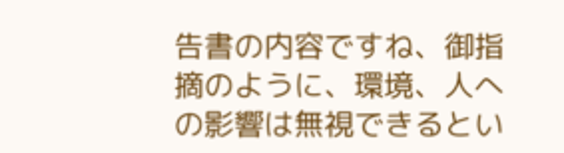告書の内容ですね、御指摘のように、環境、人への影響は無視できるとい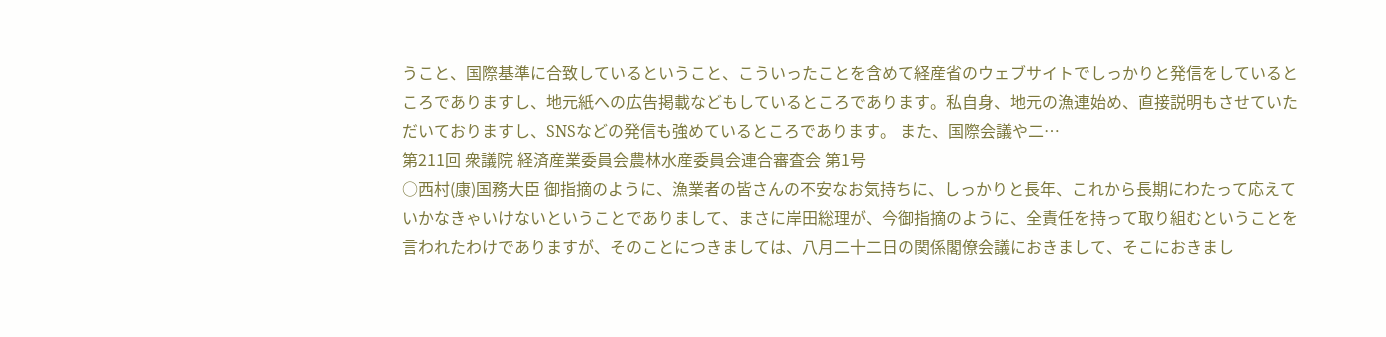うこと、国際基準に合致しているということ、こういったことを含めて経産省のウェブサイトでしっかりと発信をしているところでありますし、地元紙への広告掲載などもしているところであります。私自身、地元の漁連始め、直接説明もさせていただいておりますし、SNSなどの発信も強めているところであります。 また、国際会議や二…
第211回 衆議院 経済産業委員会農林水産委員会連合審査会 第1号
○西村(康)国務大臣 御指摘のように、漁業者の皆さんの不安なお気持ちに、しっかりと長年、これから長期にわたって応えていかなきゃいけないということでありまして、まさに岸田総理が、今御指摘のように、全責任を持って取り組むということを言われたわけでありますが、そのことにつきましては、八月二十二日の関係閣僚会議におきまして、そこにおきまし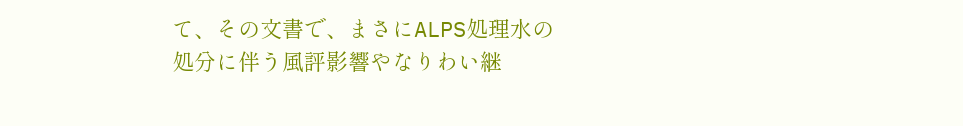て、その文書で、まさにALPS処理水の処分に伴う風評影響やなりわい継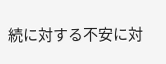続に対する不安に対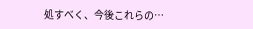処すべく、今後これらの…